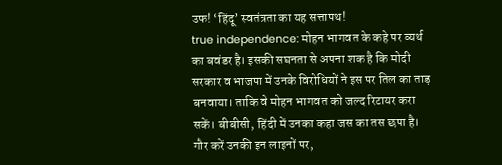उफ! ‘हिंदू’ स्वतंत्रता का यह सत्तापथ!
true independence: मोहन भागवत के कहे पर व्यर्थ का बवंडर है। इसकी सघनता से अपना शक है कि मोदी सरकार व भाजपा में उनके विरोधियों ने इस पर तिल का ताड़ बनवाया। ताकि वे मोहन भागवत को जल्द रिटायर करा सकें। बीबीसी, हिंदी में उनका कहा जस का तस छपा है। गौर करें उनकी इन लाइनों पर,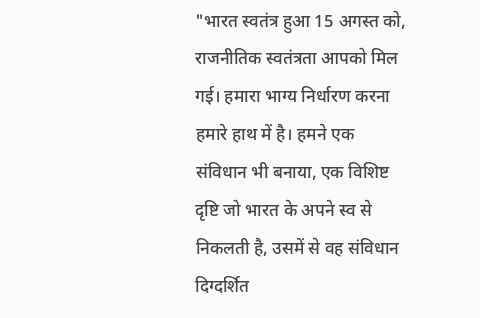"भारत स्वतंत्र हुआ 15 अगस्त को, राजनीतिक स्वतंत्रता आपको मिल गई। हमारा भाग्य निर्धारण करना हमारे हाथ में है। हमने एक संविधान भी बनाया, एक विशिष्ट दृष्टि जो भारत के अपने स्व से निकलती है, उसमें से वह संविधान दिग्दर्शित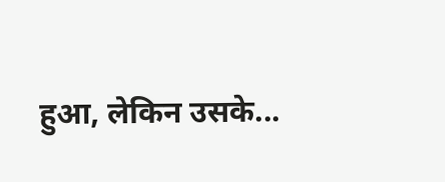हुआ, लेकिन उसके...